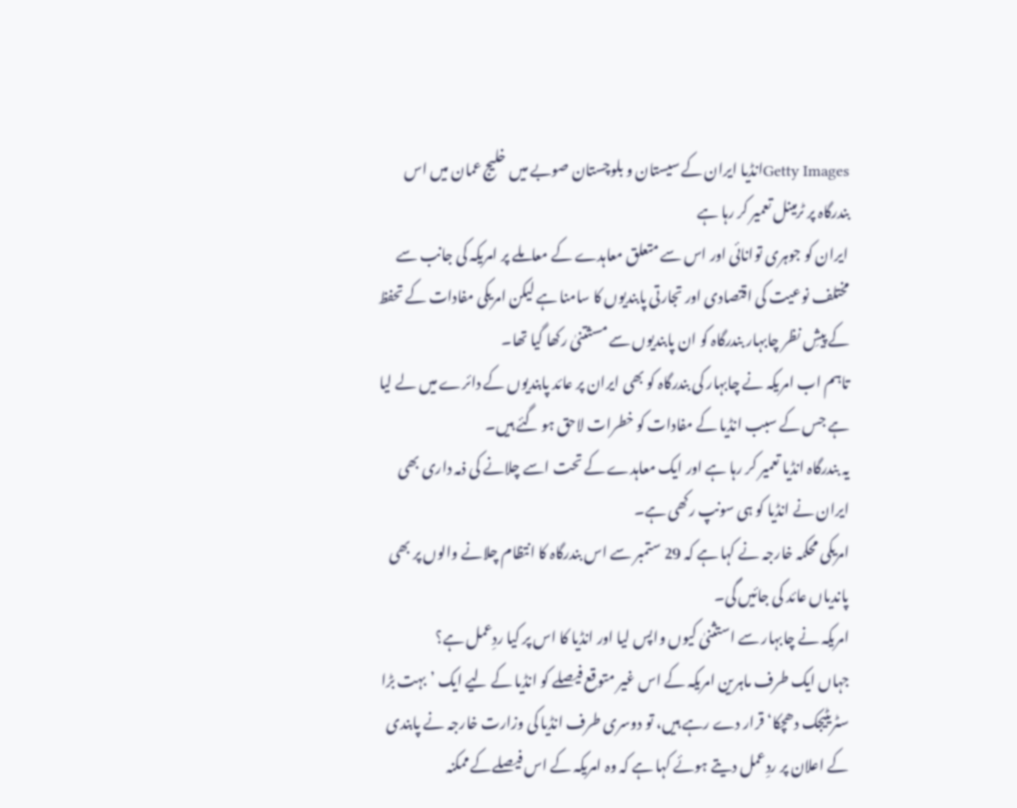Getty Imagesانڈیا ایران کے سیستان و بلوچستان صوبے میں خلیج عمان میں اس بندرگاہ پر ٹرمینل تعمیر کر رہا ہے
ایران کو جوہری توانائی اور اس سے متعلق معاہدے کے معاملے پر امریکہ کی جانب سے مختلف نوعیت کی اقتصادی اور تجارتی پابندیوں کا سامنا ہے لیکن امریکی مفادات کے تحفظ کے پیشِ نظر چابہار بندرگاہ کو ان پابندیوں سے مسثتنیٰ رکھا گیا تھا۔
تاہم اب امریکہ نے چابہار کی بندرگاہ کو بھی ایران پر عائد پابندیوں کے دائرے میں لے لیا ہے جس کے سبب انڈیا کے مفادات کو خطرات لاحق ہو گئے ہیں۔
یہ بندرگاہ انڈیا تعمیر کر رہا ہے اور ایک معاہدے کے تحت اسے چلانے کی ذمہ داری بھی ایران نے انڈیا کو ہی سونپ رکھی ہے۔
امریکی محکمہ خارجہ نے کہا ہے کہ 29 ستمبر سے اس بندرگاہ کا انتظام چلانے والوں پر بھی پاندیاں عائد کی جائیں گی۔
امریکہ نے چابہار سے استثنیٰ کیوں واپس لیا اور انڈیا کا اس پر کیا ردِعمل ہے؟
جہاں ایک طرف ماہرین امریکہ کے اس غیر متوقع فیصلے کو انڈیا کے لیے ایک ’بہت بڑا سٹریٹیجک دھچکا‘ قرار دے رہے ہیں، تو دوسری طرف انڈیا کی وزارت خارجہ نے پابندی کے اعلان پر ردِعمل دیتے ہوئے کہا ہے کہ وہ امریکہ کے اس فیصلےکے ممکنہ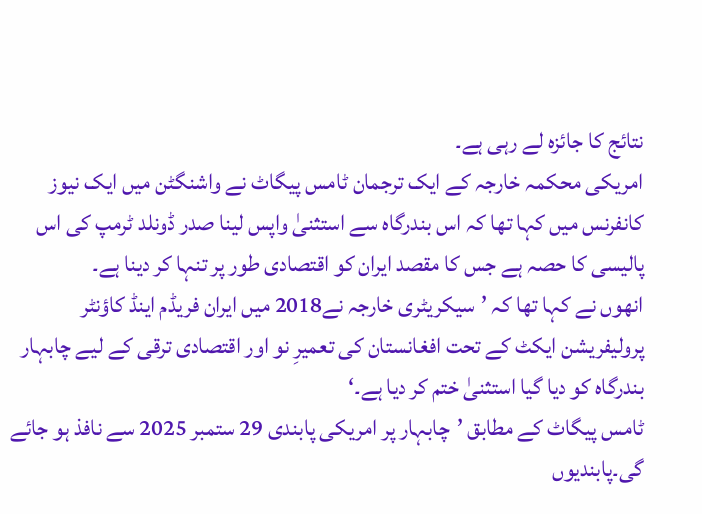نتائج کا جائزہ لے رہی ہے۔
امریکی محکمہ خارجہ کے ایک ترجمان ٹامس پیگاٹ نے واشنگٹن میں ایک نیوز کانفرنس میں کہا تھا کہ اس بندرگاہ سے استثنیٰ واپس لینا صدر ڈونلد ٹرمپ کی اس پالیسی کا حصہ ہے جس کا مقصد ایران کو اقتصادی طور پر تنہا کر دینا ہے۔
انھوں نے کہا تھا کہ ’سیکریٹری خارجہ نے2018 میں ایران فریڈم اینڈ کاؤنٹر پرولیفریشن ایکٹ کے تحت افغانستان کی تعمیرِ نو اور اقتصادی ترقی کے لیے چابہار بندرگاہ کو دیا گیا استثنیٰ ختم کر دیا ہے۔‘
ٹامس پیگاٹ کے مطابق ’چابہار پر امریکی پابندی 29 ستمبر 2025 سے نافذ ہو جائے گی۔پابندیوں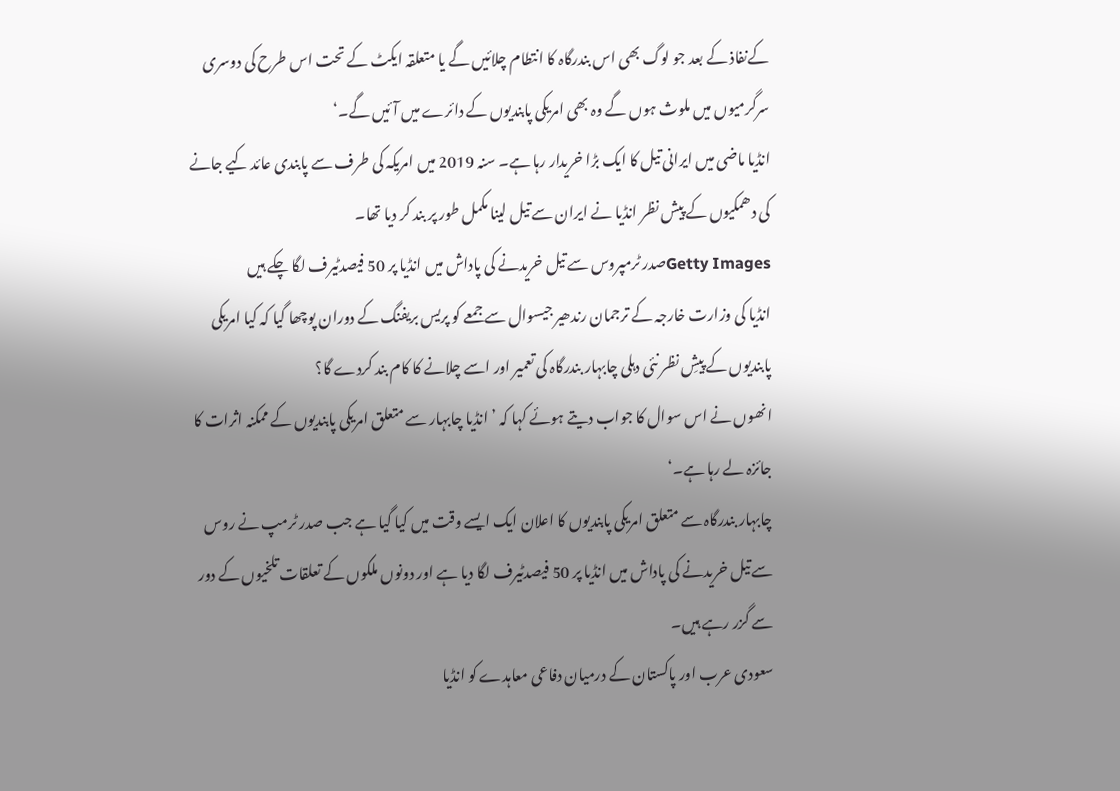کےنفاذ کے بعد جو لوگ بھی اس بندرگاہ کا انتطام چلائیں گے یا متعلقہ ایکٹ کے تحت اس طرح کی دوسری سرگرمیوں میں ملوث ہوں گے وہ بھی امریکی پابندیوں کے دائرے میں آئیں گے۔‘
انڈیا ماضی میں ایرانی تیل کا ایک بڑا خریدار رہا ہے۔ سنہ 2019 میں امریکہ کی طرف سے پابندی عائد کیے جانے کی دھمکیوں کے پیش نظر انڈیا نے ایران سے تیل لینا مکمل طور پر بند کر دیا تھا۔
Getty Imagesصدر ٹرمپروس سے تیل خریدنے کی پاداش میں انڈیا پر 50 فیصدٹیرف لگا چکے ہیں
انڈیا کی وزارت خارجہ کے ترجمان رندھیر جیسوال سے جمعے کو پریس بریفنگ کے دوران پوچھا گیا کہ کیا امریکی پابندیوں کے پیشِ نظر نئی دہلی چابہار بندرگاہ کی تعمیر اور اسے چلانے کا کام بند کردے گا؟
انھوں نے اس سوال کا جواب دیتے ہوئے کہا کہ ’انڈیا چابہار سے متعلق امریکی پابندیوں کے ممکنہ اثرات کا جائزہ لے رہا ہے۔‘
چابہار بندرگاہ سے متعلق امریکی پابندیوں کا اعلان ایک ایسے وقت میں کیا گیا ہے جب صدر ٹرمپ نے روس سے تیل خریدنے کی پاداش میں انڈیا پر 50 فیصدٹیرف لگا دیا ہے اور دونوں ملکوں کے تعلقات تلخیوں کے دور سے گزر رہے ہیں۔
سعودی عرب اور پاکستان کے درمیان دفاعی معاہدے کو انڈیا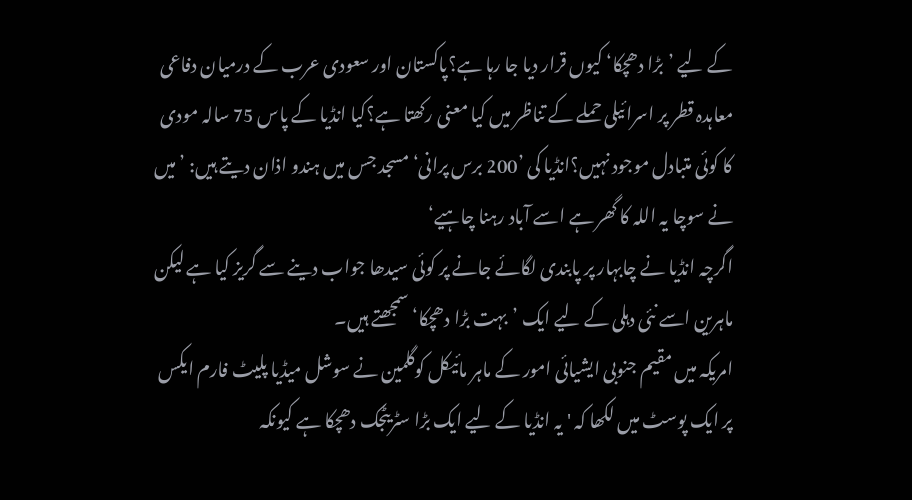کے لیے ’بڑا دھچکا‘ کیوں قرار دیا جا رہا ہے؟پاکستان اور سعودی عرب کے درمیان دفاعی معاہدہ قطر پر اسرائیلی حملے کے تناظر میں کیا معنی رکھتا ہے؟کیا انڈیا کے پاس 75 سالہ مودی کا کوئی متبادل موجود نہیں؟انڈیا کی ’200 برس پرانی‘ مسجد جس میں ہندو اذان دیتے ہیں: ’میں نے سوچا یہ اللہ کا گھر ہے اسے آباد رہنا چاہیے‘
اگرچہ انڈیا نے چابہار پر پابندی لگائے جانے پر کوئی سیدھا جواب دینے سے گریز کیا ہے لیکن ماہرین اسے نئی دہلی کے لیے ایک ’بہت بڑا دھچکا‘ سمجھتے ہیں۔
امریکہ میں مقیم جنوبی ایشیائی امور کے ماہر مائیکل کوگلمین نے سوشل میڈیا پلیٹ فارم ایکس پر ایک پوسٹ میں لکھا کہ 'یہ انڈیا کے لیے ایک بڑا سٹریٹجک دھچکا ہے کیونکہ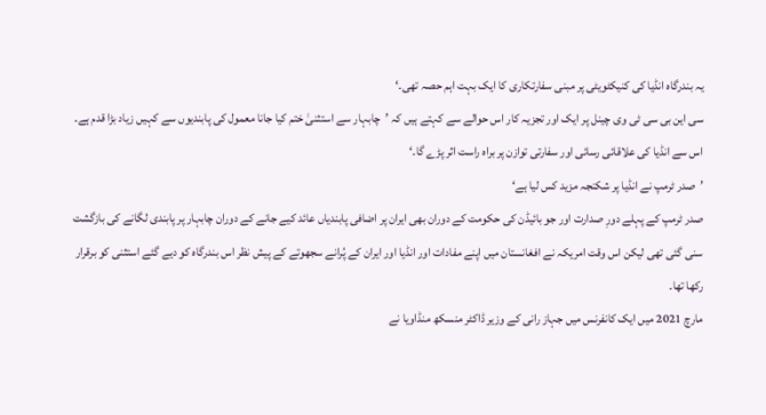یہ بندرگاہ انڈیا کی کنیکٹویٹی پر مبنی سفارتکاری کا ایک بہت اہم حصہ تھی۔‘
سی این بی سی ٹی وی چینل پر ایک اور تجزیہ کار اس حوالے سے کہتے ہیں کہ ’چابہار سے استثنیٰ ختم کیا جانا معمول کی پابندیوں سے کہیں زیاد بڑا قدم ہے۔ اس سے انڈیا کی علاقائی رسائی اور سفارتی توازن پر براہ راست اثر پڑے گا۔‘
’صدر ٹرمپ نے انڈیا پر شکنجہ مزید کس لیا ہے‘
صدر ٹرمپ کے پہلے دورِ صدارت اور جو بائیڈن کی حکومت کے دوران بھی ایران پر اضافی پابندیاں عائد کیے جانے کے دوران چابہار پر پابندی لگانے کی بازگشت سنی گئی تھی لیکن اس وقت امریکہ نے افغانستان میں اپنے مفادات اور انڈیا اور ایران کے پُرانے سجھوتے کے پیش نظر اس بندرگاہ کو دیے گئے استثنی کو برقرار رکھا تھا۔
مارچ 2021 میں ایک کانفرنس میں جہاز رانی کے وزیر ڈاکٹر منسکھ منڈاویا نے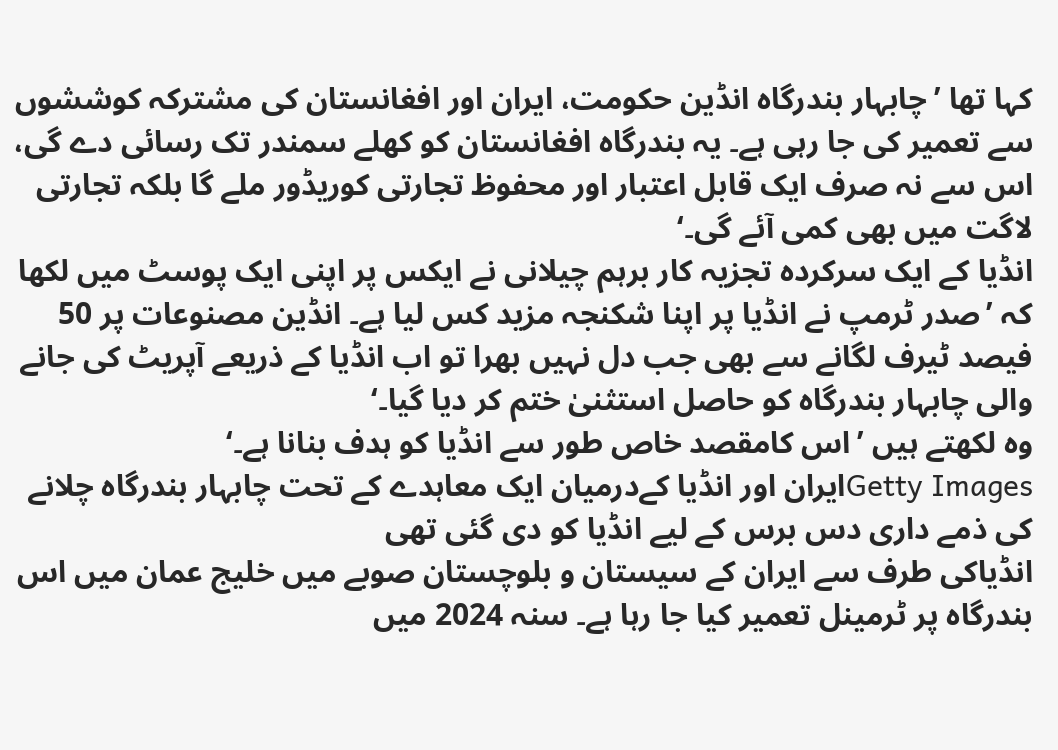کہا تھا ’چابہار بندرگاہ انڈین حکومت، ایران اور افغانستان کی مشترکہ کوششوں سے تعمیر کی جا رہی ہے۔ یہ بندرگاہ افغانستان کو کھلے سمندر تک رسائی دے گی، اس سے نہ صرف ایک قابل اعتبار اور محفوظ تجارتی کوریڈور ملے گا بلکہ تجارتی لاگت میں بھی کمی آئے گی۔‘
انڈیا کے ایک سرکردہ تجزیہ کار برہم چیلانی نے ایکس پر اپنی ایک پوسٹ میں لکھا کہ ’صدر ٹرمپ نے انڈیا پر اپنا شکنجہ مزید کس لیا ہے۔ انڈین مصنوعات پر 50 فیصد ٹیرف لگانے سے بھی جب دل نہیں بھرا تو اب انڈیا کے ذریعے آپریٹ کی جانے والی چابہار بندرگاہ کو حاصل استثنیٰ ختم کر دیا گیا۔‘
وہ لکھتے ہیں ’اس کامقصد خاص طور سے انڈیا کو ہدف بنانا ہے۔‘
Getty Imagesایران اور انڈیا کےدرمیان ایک معاہدے کے تحت چابہار بندرگاہ چلانے کی ذمے داری دس برس کے لیے انڈیا کو دی گئی تھی
انڈیاکی طرف سے ایران کے سیستان و بلوچستان صوبے میں خلیج عمان میں اس بندرگاہ پر ٹرمینل تعمیر کیا جا رہا ہے۔ سنہ 2024 میں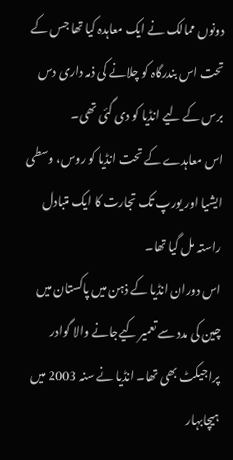دونوں ممالک نے ایک معاہدہ کیا تھا جس کے تحت اس بندرگاہ کو چلانے کی ذمہ داری دس برس کے لیے انڈیا کو دی گئی تھی۔
اس معاہدے کے تحت انڈیا کو روس، وسطی ایشیا اور یورپ تک تجارت کا ایک متبادل راستہ مل گیا تھا۔
اس دوران انڈیا کے ذہن میں پاکستان میں چین کی مدد سے تعمیر کیےجانے والا گوادر پراجیکٹ بھی تھا۔ انڈیا نے سنہ 2003 میں ہیچابہار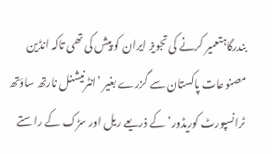بندرگاہتعمیر کرنے کی تجویز ایران کو پیش کی تھی تاکہ انڈین مصنوعات پاکستان سے گزرے بغیر ’انٹرنیشنل نارتھ ساؤتھ ٹرانسپورٹ کوریڈور‘ کے ذریعے ریل اور سڑک کے راستے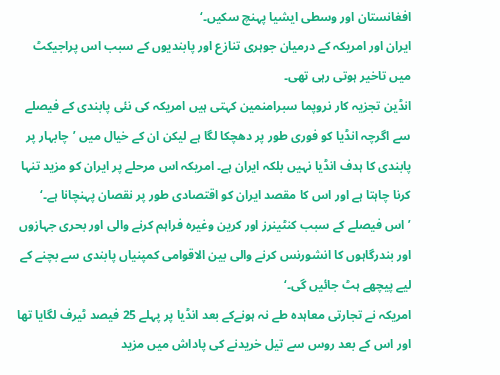افغانستان اور وسطی ایشیا پہنچ سکیں۔‘
ایران اور امریکہ کے درمیان جوہری تنازع اور پابندیوں کے سبب اس پراجیکٹ میں تاخیر ہوتی رہی تھی۔
انڈین تجزیہ کار نروپما سبرامنمین کہتی ہیں امریکہ کی نئی پابندی کے فیصلے سے اگرچہ انڈیا کو فوری طور پر دھچکا لگا ہے لیکن ان کے خیال میں ’چابہار پر پابندی کا ہدف انڈیا نہیں بلکہ ایران ہے۔ امریکہ اس مرحلے پر ایران کو مزید تنہا کرنا چاہتا ہے اور اس کا مقصد ایران کو اقتصادی طور پر نقصان پہنچانا ہے۔‘
’اس فیصلے کے سبب کنٹینرز اور کرین وغیرہ فراہم کرنے والی اور بحری جہازوں اور بندرگاہوں کا انشورنس کرنے والی بین الاقوامی کمپنیاں پابندی سے بچنے کے لیے پیچھے ہٹ جائیں گی۔‘
امریکہ نے تجارتی معاہدہ طے نہ ہونےکے بعد انڈیا پر پہلے 25 فیصد ٹیرف لگایا تھا اور اس کے بعد روس سے تیل خریدنے کی پاداش میں مزید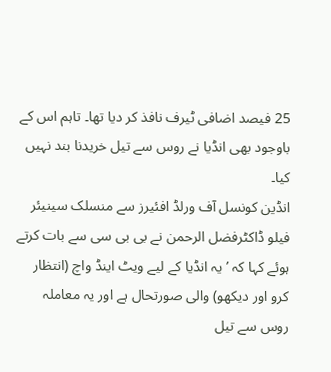25 فیصد اضافی ٹیرف نافذ کر دیا تھا۔ تاہم اس کے باوجود بھی انڈیا نے روس سے تیل خریدنا بند نہیں کیا۔
انڈین کونسل آف ورلڈ افئیرز سے منسلک سینیئر فیلو ڈاکٹرفضل الرحمن نے بی بی سی سے بات کرتے ہوئے کہا کہ ’یہ انڈیا کے لیے ویٹ اینڈ واچ (انتظار کرو اور دیکھو) والی صورتحال ہے اور یہ معاملہ روس سے تیل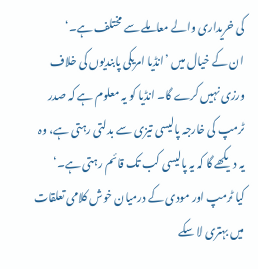کی خریداری والے معاملے سے مختلف ہے۔‘
ان کے خیال میں ’انڈیا امریکی پابندیوں کی خلاف ورزی نہیں کرے گا۔ انڈیا کو یہ معلوم ہے کہ صدر ٹرمپ کی خارجہ پالیسی تیزی سے بدلتی رہتی ہے، وہ یہ دیکھے گا کہ یہ پالیسی کب تک قائم رہتی ہے۔‘
کیا ٹرمپ اور مودی کے درمیان خوش کلامی تعلقات میں بہتری لا سکے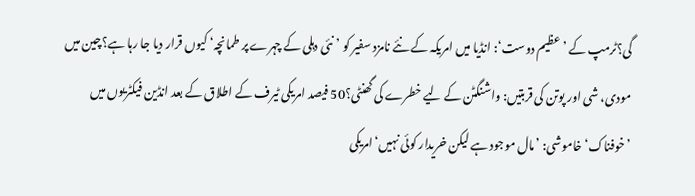گی؟ٹرمپ کے ’عظیم دوست‘: انڈیا میں امریکہ کے نئے نامزد سفیر کو ’نئی دہلی کے چہرے پر طمانچہ‘ کیوں قرار دیا جا رہا ہے؟چین میں مودی، شی اور پوتن کی قربتیں: واشنگٹن کے لیے خطرے کی گھنٹی؟50 فیصد امریکی ٹیرف کے اطلاق کے بعد انڈین فیکٹریوں میں ’خوفناک‘ خاموشی: ’مال موجود ہے لیکن خریدار کوئی نہیں‘امریکی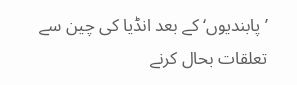’پابندیوں‘ کے بعد انڈیا کی چین سے تعلقات بحال کرنے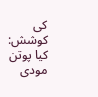کی کوشش: کیا پوتن مودی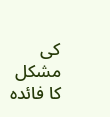کی مشکل کا فائدہ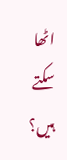اٹھا سکتے ہیں؟